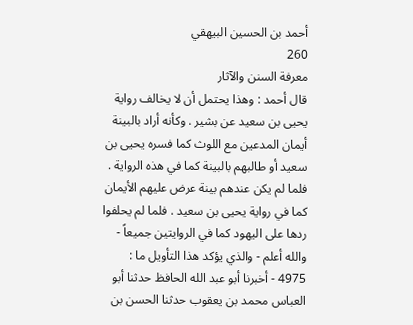أحمد بن الحسين البيهقي
260
معرفة السنن والآثار
قال أحمد : وهذا يحتمل أن لا يخالف رواية يحيى بن سعيد عن بشير . وكأنه أراد بالبينة أيمان المدعين مع اللوث كما فسره يحيى بن سعيد أو طالبهم بالبينة كما في هذه الرواية . فلما لم يكن عندهم بينة عرض عليهم الأيمان كما في رواية يحيى بن سعيد . فلما لم يحلفوا ردها على اليهود كما في الروايتين جميعاً - والله أعلم - والذي يؤكد هذا التأويل ما : 4975 - أخبرنا أبو عبد الله الحافظ حدثنا أبو العباس محمد بن يعقوب حدثنا الحسن بن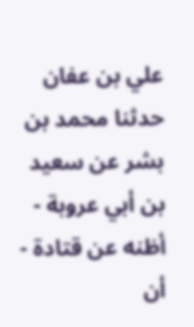علي بن عفان حدثنا محمد بن بشر عن سعيد بن أبي عروبة - أظنه عن قتادة - أن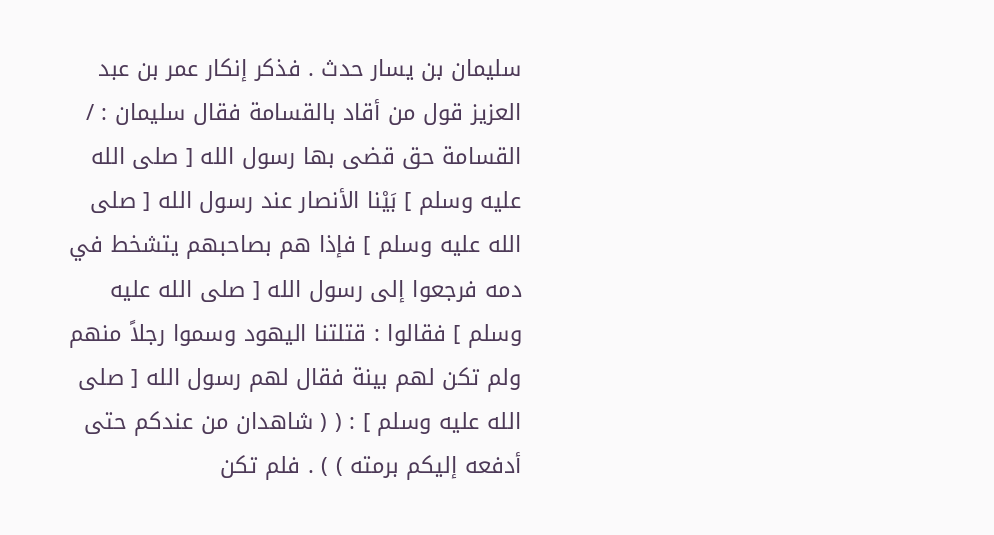سليمان بن يسار حدث . فذكر إنكار عمر بن عبد العزيز قول من أقاد بالقسامة فقال سليمان : / القسامة حق قضى بها رسول الله [ صلى الله عليه وسلم ] بَيْنا الأنصار عند رسول الله [ صلى الله عليه وسلم ] فإذا هم بصاحبهم يتشخط في دمه فرجعوا إلى رسول الله [ صلى الله عليه وسلم ] فقالوا : قتلتنا اليهود وسموا رجلاً منهم ولم تكن لهم بينة فقال لهم رسول الله [ صلى الله عليه وسلم ] : ( ( شاهدان من عندكم حتى أدفعه إليكم برمته ) ) . فلم تكن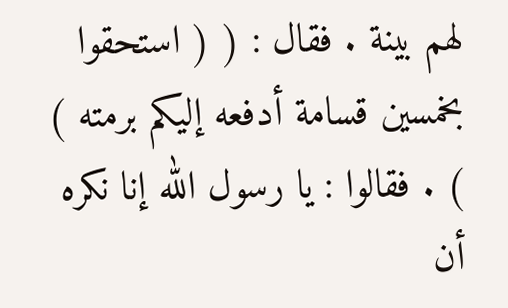لهم بينة . فقال : ( ( استحقوا بخمسين قسامة أدفعه إليكم برمته ) ) . فقالوا : يا رسول الله إنا نكره أن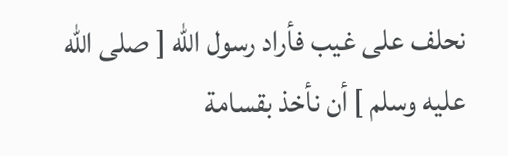نحلف على غيب فأراد رسول الله [ صلى الله عليه وسلم ] أن نأخذ بقسامة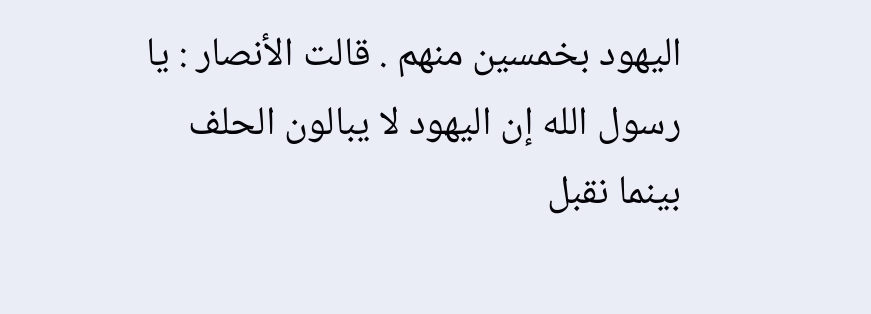اليهود بخمسين منهم . قالت الأنصار : يا رسول الله إن اليهود لا يبالون الحلف بينما نقبل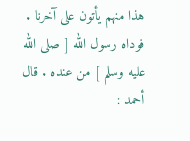هذا منهم يأتون على آخرنا . فوداه رسول الله [ صلى الله عليه وسلم ] من عنده . قال أحمد :